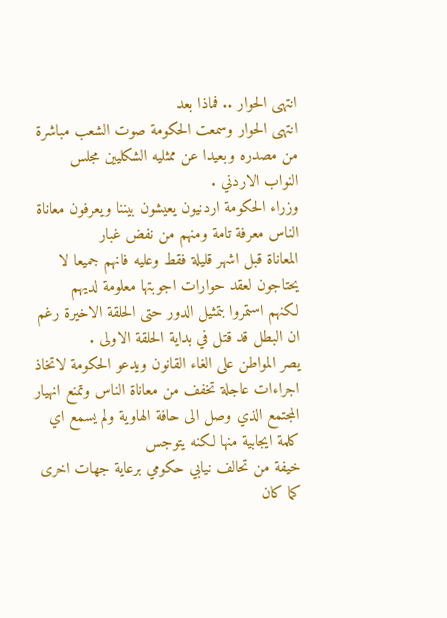انتهى الحوار .. فماذا بعد
انتهى الحوار وسمعت الحكومة صوت الشعب مباشرة من مصدره وبعيدا عن ممثليه الشكليين مجلس
النواب الاردني .
وزراء الحكومة اردنيون يعيشون بيننا ويعرفون معاناة الناس معرفة تامة ومنهم من نفض غبار
المعاناة قبل اشهر قليلة فقط وعليه فانهم جميعا لا يحتاجون لعقد حوارات اجوبتها معلومة لديهم
لكنهم استمروا بتمثيل الدور حتى الحلقة الاخيرة رغم ان البطل قد قتل في بداية الحلقة الاولى .
يصر المواطن على الغاء القانون ويدعو الحكومة لاتخاذ اجراءات عاجلة تخفف من معاناة الناس وتمنع انهيار المجتمع الذي وصل الى حافة الهاوية ولم يسمع اي كلمة ايجابية منها لكنه يتوجس
خيفة من تحالف نيابي حكومي برعاية جهات اخرى كما كان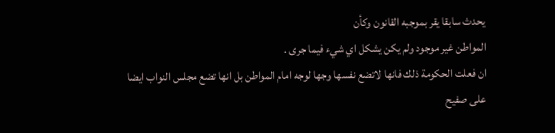يحدث سابقا يقر بموجبه القانون وكأن
المواطن غير موجود ولم يكن يشكل اي شيء فيما جرى .
ان فعلت الحكومة ذلك فانها لاتضع نفسها وجها لوجه امام المواطن بل انها تضع مجلس النواب ايضا
على صفيح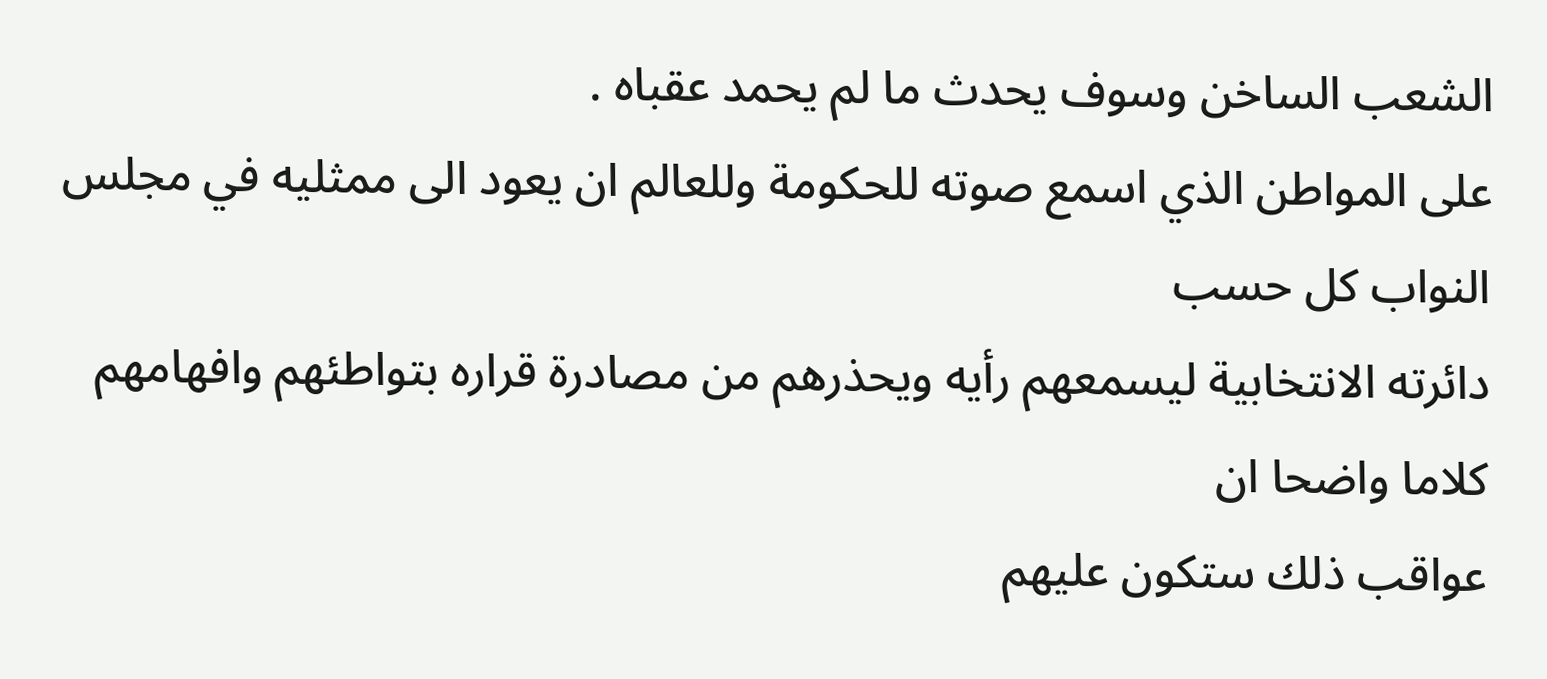الشعب الساخن وسوف يحدث ما لم يحمد عقباه .
على المواطن الذي اسمع صوته للحكومة وللعالم ان يعود الى ممثليه في مجلس النواب كل حسب
دائرته الانتخابية ليسمعهم رأيه ويحذرهم من مصادرة قراره بتواطئهم وافهامهم كلاما واضحا ان
عواقب ذلك ستكون عليهم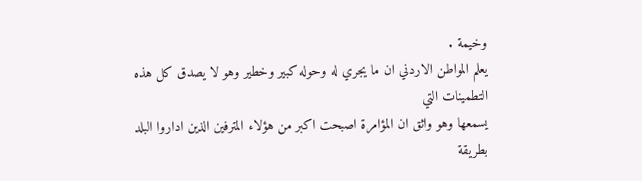وخيمة .
يعلم المواطن الاردني ان ما يجري له وحوله كبير وخطير وهو لا يصدق كل هذه التطمينات التي
يسمعها وهو واثق ان المؤامرة اصبحت اكبر من هؤلاء المترفين الذين اداروا البلد بطريقة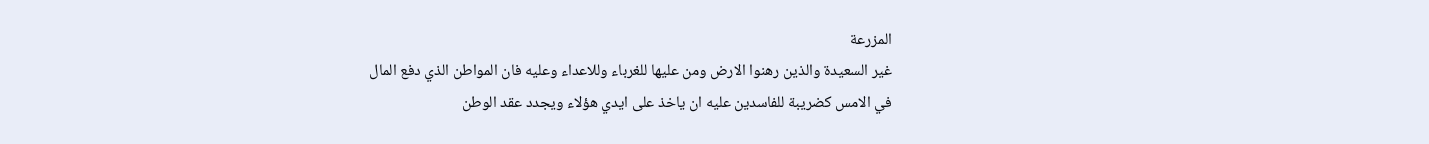المزرعة
غير السعيدة والذين رهنوا الارض ومن عليها للغرباء وللاعداء وعليه فان المواطن الذي دفع المال
في الامس كضريبة للفاسدين عليه ان ياخذ على ايدي هؤلاء ويجدد عقد الوطن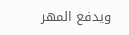ويدفع المهر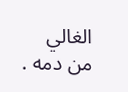الغالي
من دمه .